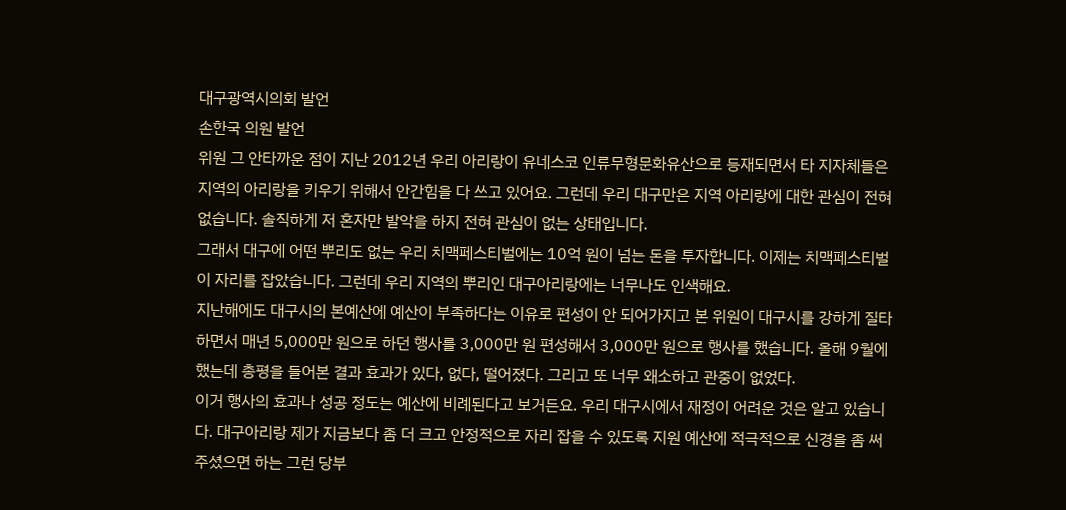대구광역시의회 발언
손한국 의원 발언
위원 그 안타까운 점이 지난 2012년 우리 아리랑이 유네스코 인류무형문화유산으로 등재되면서 타 지자체들은 지역의 아리랑을 키우기 위해서 안간힘을 다 쓰고 있어요. 그런데 우리 대구만은 지역 아리랑에 대한 관심이 전혀 없습니다. 솔직하게 저 혼자만 발악을 하지 전혀 관심이 없는 상태입니다.
그래서 대구에 어떤 뿌리도 없는 우리 치맥페스티벌에는 10억 원이 넘는 돈을 투자합니다. 이제는 치맥페스티벌이 자리를 잡았습니다. 그런데 우리 지역의 뿌리인 대구아리랑에는 너무나도 인색해요.
지난해에도 대구시의 본예산에 예산이 부족하다는 이유로 편성이 안 되어가지고 본 위원이 대구시를 강하게 질타하면서 매년 5,000만 원으로 하던 행사를 3,000만 원 편성해서 3,000만 원으로 행사를 했습니다. 올해 9월에 했는데 총평을 들어본 결과 효과가 있다, 없다, 떨어졌다. 그리고 또 너무 왜소하고 관중이 없었다.
이거 행사의 효과나 성공 정도는 예산에 비례된다고 보거든요. 우리 대구시에서 재정이 어려운 것은 알고 있습니다. 대구아리랑 제가 지금보다 좀 더 크고 안정적으로 자리 잡을 수 있도록 지원 예산에 적극적으로 신경을 좀 써주셨으면 하는 그런 당부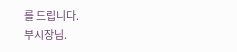를 드립니다.
부시장님.